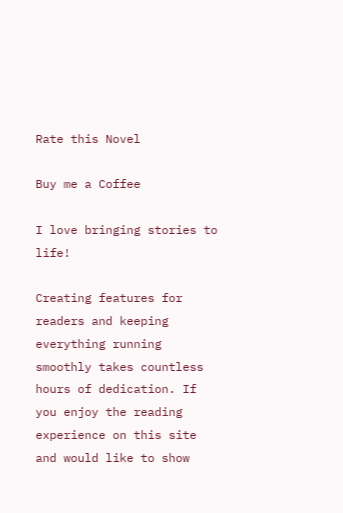Rate this Novel

Buy me a Coffee

I love bringing stories to life!

Creating features for readers and keeping everything running smoothly takes countless hours of dedication. If you enjoy the reading experience on this site and would like to show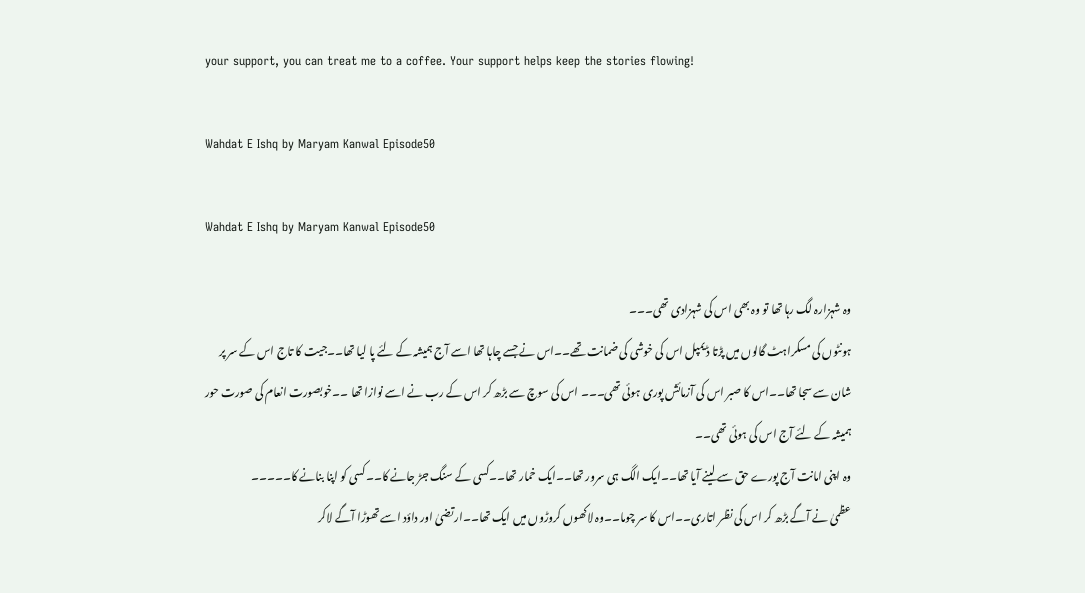your support, you can treat me to a coffee. Your support helps keep the stories flowing!

Wahdat E Ishq by Maryam Kanwal Episode50

Wahdat E Ishq by Maryam Kanwal Episode50

وہ شہزارہ لگ رہا تھا تو وہ بھی اس کی شہزادی تھی۔۔۔
ہونٹوں کی مسکراہٹ گالوں میں پڑتا ڈیمپل اس کی خوشی کی ضمانت تھے۔۔اس نے جسے چاہا تھا اسے آج ہمیشہ کے لئے پا لیا تھا۔۔جیت کا تاج اس کے سر پر شان سے سجا تھا۔۔اس کا صبر اس کی آزمائش پوری ہوئی تھی۔۔۔ اس کی سوچ سے بڑھ کر اس کے رب نے اسے نوازا تھا ۔۔خوبصورت انعام کی صورت حور ہمیشہ کے لئے آج اس کی ہوئی تھی۔۔
وہ اپنی امانت آج پورے حق سے لینے آیا تھا۔۔ایک الگ ہی سرور تھا۔۔ایک خمار تھا۔۔کسی کے سنگ جڑ جانے کا۔۔کسی کو اپنا بنانے کا۔۔۔۔۔
عظمیٰ نے آگے بڑھ کر اس کی نظر اتاری۔۔اس کا سر چوما۔۔وہ لاکھوں کروڑوں میں ایک تھا۔۔ارتضیٰ اور داؤد اسے تھوڑا آگے لاکر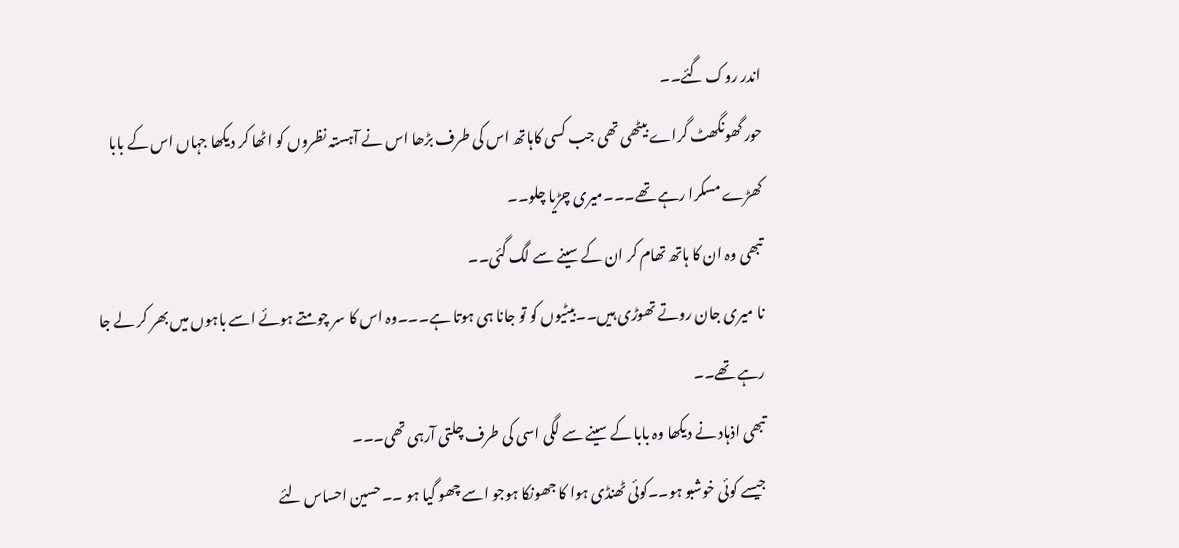اندر روک گئے۔۔
حور گھونگھٹ گراے بیٹھی تھی جب کسی کاہاتھ اس کی طرف بڑھا اس نے آہستہ نظروں کو اٹھا کر دیکھا جہاں اس کے بابا کھڑے مسکرا رہے تھے۔۔۔میری چڑیا چلو۔۔
تبھی وہ ان کا ہاتھ تھام کر ان کے سینے سے لگ گئی۔۔
نا میری جان روتے تھوڑی ہیں۔۔بیٹیوں کو تو جانا ہی ہوتا ہے۔۔۔وہ اس کا سر چومتے ہوئے اسے باہوں میں بھر کر لے جا رہے تھے۔۔
تبھی اذہاد نے دیکھا وہ بابا کے سینے سے لگی اسی کی طرف چلتی آرہی تھی۔۔۔
جیسے کوئی خوشبو ہو۔۔کوئی ٹھنڈی ہوا کا جھونکا ہوجو اسے چھو گیا ہو ۔۔حسین احساس لئے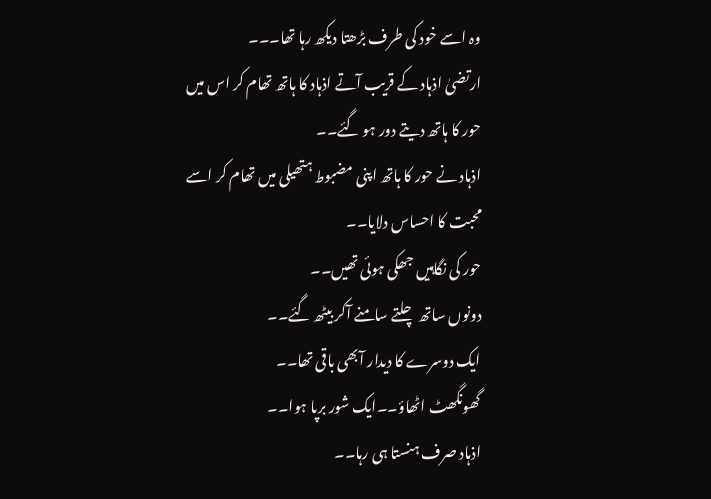وہ اسے خود کی طرف بڑھتا دیکھ رہا تھا۔۔۔
ارتضیٰ اذہاد کے قریب آتے اذہاد کا ہاتھ تھام کر اس میں حور کا ہاتھ دیتے دور ہو گئے۔۔
اذہاد نے حور کا ہاتھ اپنی مضبوط ہتھیلی میں تھام کر اسے محبت کا احساس دلایا۔۔
حور کی نگاہیں جھکی ہوئی تھیں۔۔
دونوں ساتھ چلتے سامنے آکر بیٹھ گئے۔۔
ایک دوسرے کا دیدار آبھی باقی تھا۔۔
گھونگھٹ اٹھاؤ۔۔ایک شور برپا ہوا۔۔
اذہاد صرف ہنستا ہی رہا۔۔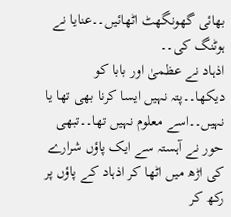بھائی گھونگھٹ اٹھائیں۔۔عنایا نے ہوٹنگ کی۔۔
اذہاد نے عظمیٰ اور بابا کو دیکھا۔۔پتہ نہیں ایسا کرنا بھی تھا یا نہیں۔۔اسے معلوم نہیں تھا۔۔تبھی حور نے آہستہ سے ایک پاؤں شرارے کی اڑھ میں اٹھا کر اذہاد کے پاؤں پر رکھ کر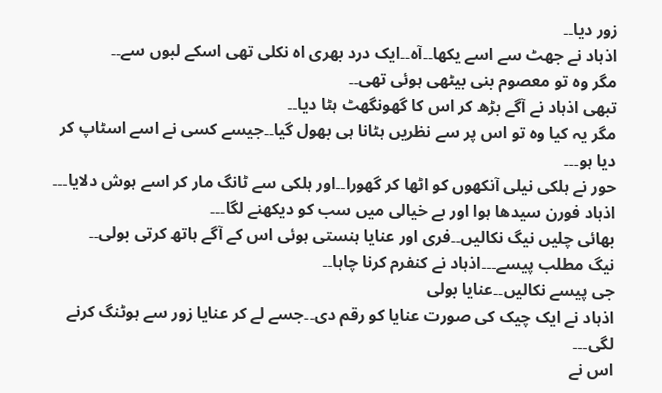زور دیا۔۔
اذہاد نے جھٹ سے اسے یکھا۔۔آہ۔۔ایک درد بھری اہ نکلی تھی اسکے لبوں سے۔۔
مگر وہ تو معصوم بنی بیٹھی ہوئی تھی۔۔
تبھی اذہاد نے آگے بڑھ کر اس کا گھونگھٹ ہٹا دیا۔۔
مگر یہ کیا وہ تو اس پر سے نظریں ہٹانا ہی بھول گیا۔۔جیسے کسی نے اسے اسٹاپ کر دیا ہو۔۔۔
حور نے ہلکی نیلی آنکھوں کو اٹھا کر گھورا۔۔اور ہلکی سے ٹانگ مار کر اسے ہوش دلایا۔۔۔
اذہاد فورن سیدھا ہوا اور بے خیالی میں سب کو دیکھنے لگا۔۔۔
بھائی چلیں نیگ نکالیں۔۔فری اور عنایا ہنستی ہوئی اس کے آگے ہاتھ کرتی بولی۔۔
نیگ مطلب پیسے۔۔۔اذہاد نے کنفرم کرنا چاہا۔۔
جی پیسے نکالیں۔۔عنایا بولی
اذہاد نے ایک چیک کی صورت عنایا کو رقم دی۔۔جسے لے کر عنایا زور سے ہوٹنگ کرنے لگی۔۔۔
اس نے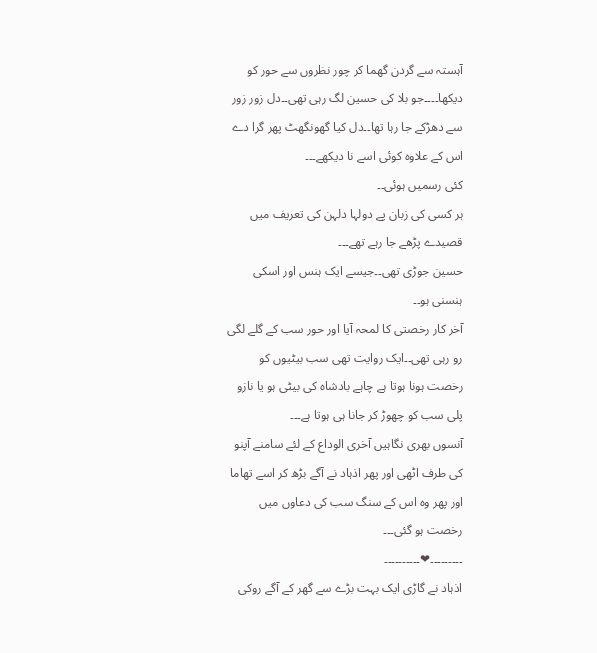آہستہ سے گردن گھما کر چور نظروں سے حور کو دیکھا۔۔۔۔جو بلا کی حسین لگ رہی تھی۔۔دل زور زور سے دھڑکے جا رہا تھا۔۔دل کیا گھونگھٹ پھر گرا دے اس کے علاوہ کوئی اسے نا دیکھے۔۔۔
کئی رسمیں ہوئی۔۔
ہر کسی کی زبان پے دولہا دلہن کی تعریف میں قصیدے پڑھے جا رہے تھے۔۔۔
حسین جوڑی تھی۔۔جیسے ایک ہنس اور اسکی ہنسنی ہو۔۔
آخر کار رخصتی کا لمحہ آیا اور حور سب کے گلے لگی رو رہی تھی۔۔ایک روایت تھی سب بیٹیوں کو رخصت ہونا ہوتا ہے چاہے بادشاہ کی بیٹی ہو یا نازو پلی سب کو چھوڑ کر جانا ہی ہوتا ہے۔۔۔
آنسوں بھری نگاہیں آخری الوداع کے لئے سامنے آپنو کی طرف اٹھی اور پھر اذہاد نے آگے بڑھ کر اسے تھاما اور پھر وہ اس کے سنگ سب کی دعاوں میں رخصت ہو گئی۔۔۔
۔۔۔۔۔۔۔۔۔❤۔۔۔۔۔۔۔۔۔۔
اذہاد نے گاڑی ایک بہت بڑے سے گھر کے آگے روکی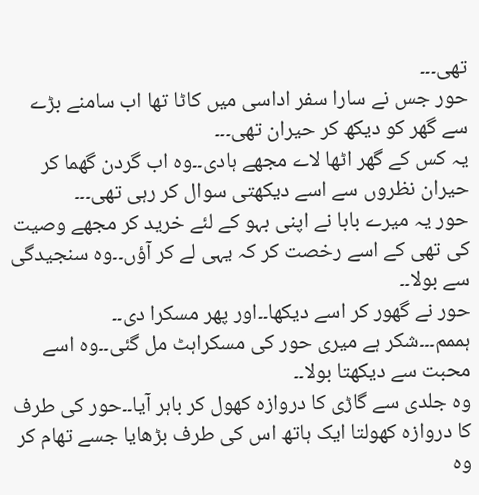تھی۔۔۔
حور جس نے سارا سفر اداسی میں کاٹا تھا اب سامنے بڑے سے گھر کو دیکھ کر حیران تھی۔۔۔
یہ کس کے گھر اٹھا لاے مجھے ہادی۔۔وہ اب گردن گھما کر حیران نظروں سے اسے دیکھتی سوال کر رہی تھی۔۔۔
حور یہ میرے بابا نے اپنی بہو کے لئے خرید کر مجھے وصیت کی تھی کے اسے رخصت کر کہ یہی لے کر آؤں۔۔وہ سنجیدگی سے بولا۔۔
حور نے گھور کر اسے دیکھا۔۔اور پھر مسکرا دی۔۔
ہممم۔۔۔شکر ہے میری حور کی مسکراہٹ مل گئی۔۔وہ اسے محبت سے دیکھتا بولا۔۔
وہ جلدی سے گاڑی کا دروازہ کھول کر باہر آیا۔۔حور کی طرف کا دروازہ کھولتا ایک ہاتھ اس کی طرف بڑھایا جسے تھام کر وہ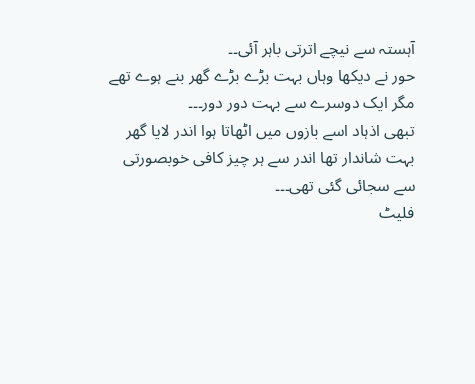آہستہ سے نیچے اترتی باہر آئی۔۔
حور نے دیکھا وہاں بہت بڑے بڑے گھر بنے ہوے تھے مگر ایک دوسرے سے بہت دور دور۔۔۔
تبھی اذہاد اسے بازوں میں اٹھاتا ہوا اندر لایا گھر بہت شاندار تھا اندر سے ہر چیز کافی خوبصورتی سے سجائی گئی تھی۔۔۔
فلیٹ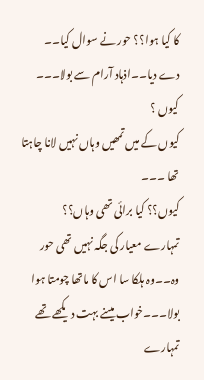کا کیا ہوا؟؟ حور نے سوال کیا۔۔
دے دیا۔۔اذہاد آرام سے بولا۔۔۔
کیوں ؟
کیوں کے میں تمھیں وہاں نہیں لانا چاہتا تھا ۔۔۔
کیوں؟؟ کیا برائی تھی وہاں؟؟
تمہارے معیار کی جگہ نہیں تھی حور وہ۔۔وہ ہلکا سا اس کا ماتھا چومتا ہوا بولا۔۔۔خواب میںنے بہت دیکھے تھے تمہارے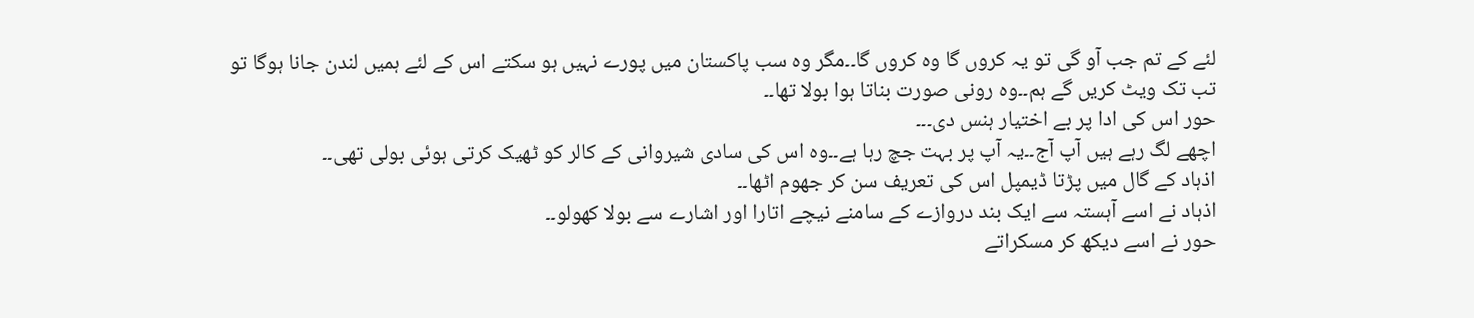لئے کے تم جب آو گی تو یہ کروں گا وہ کروں گا۔۔مگر وہ سب پاکستان میں پورے نہیں ہو سکتے اس کے لئے ہمیں لندن جانا ہوگا تو تب تک ویٹ کریں گے ہم۔۔وہ رونی صورت بناتا ہوا بولا تھا۔۔
حور اس کی ادا پر بے اختیار ہنس دی۔۔۔
اچھے لگ رہے ہیں آپ آج۔۔یہ آپ پر بہت جچ رہا ہے۔۔وہ اس کی سادی شیروانی کے کالر کو ٹھیک کرتی ہوئی بولی تھی۔۔
اذہاد کے گال میں پڑتا ڈیمپل اس کی تعریف سن کر جھوم اٹھا۔۔
اذہاد نے اسے آہستہ سے ایک بند دروازے کے سامنے نیچے اتارا اور اشارے سے بولا کھولو۔۔
حور نے اسے دیکھ کر مسکراتے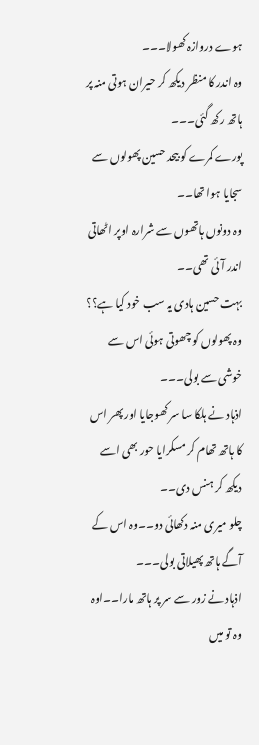ہوے دروازہ کھولا۔۔۔
وہ اندر کا منظر دیکھ کر حیران ہوتی منہ پر ہاتھ رکھ گئی۔۔۔
پورے کمرے کو بیحد حسین پھولوں سے سجایا ہوا تھا۔۔
وہ دونوں ہاتھوں سے شرارہ اوپر اٹھاتی اندر آئی تھی۔۔
بہت حسین ہادی یہ سب خود کیا ہے؟؟ وہ پھولوں کو چھوتی ہوئی اس سے خوشی سے بولی۔۔۔
اذہاد نے ہلکا سا سر کھوجایا اور پھر اس کا ہاتھ تھام کر مسکرایا حور بھی اسے دیکھ کر ہنس دی۔۔
چلو میری منہ دکھائی دو۔۔وہ اس کے آگے ہاتھ پھیلاتی بولی۔۔۔
اذہاد نے زور سے سر پر ہاتھ مارا۔۔اوہ وہ تو میں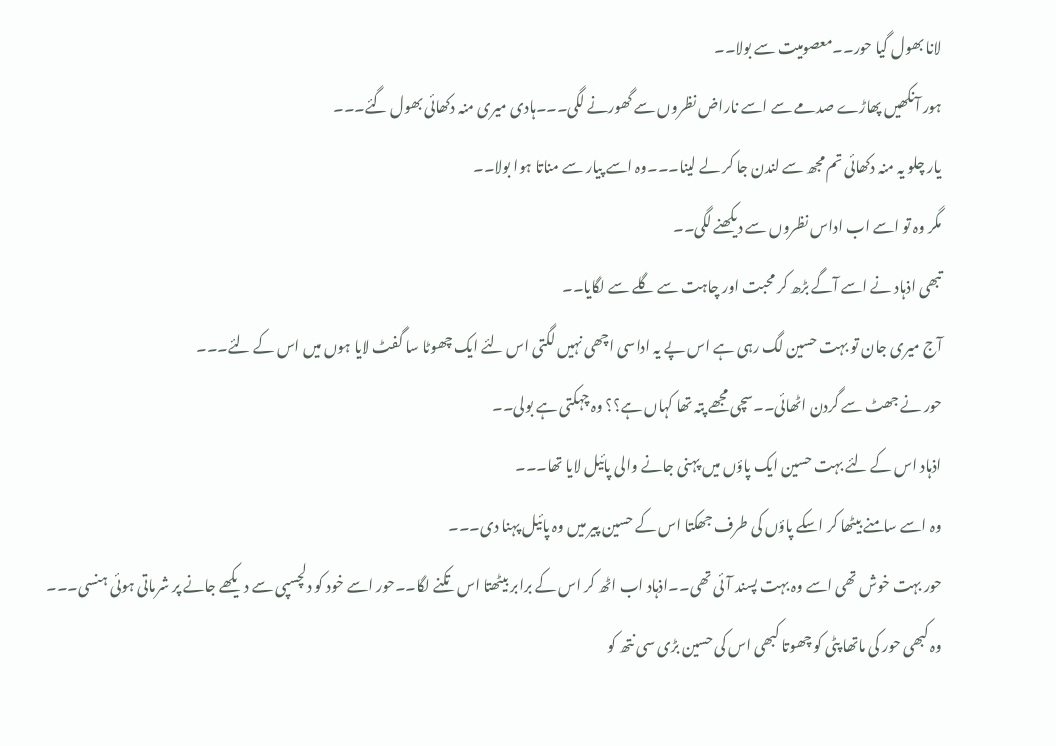لانا بھول گیا حور۔۔معصومیت سے بولا۔۔
ہور آنکھیں پھاڑے صدمے سے اسے ناراض نظروں سے گھورنے لگی۔۔۔ہادی میری منہ دکھائی بھول گئے۔۔۔
یار چلو یہ منہ دکھائی تم مجھ سے لندن جا کر لے لینا۔۔۔وہ اسے پیار سے مناتا ہوا بولا۔۔
مگر وہ تو اسے اب اداس نظروں سے دیکھنے لگی۔۔
تبھی اذہاد نے اسے آگے بڑھ کر محبت اور چاہت سے گلے سے لگایا۔۔
آج میری جان تو بہت حسین لگ رہی ہے اس پے یہ اداسی اچھی نہیں لگتی اس لئے ایک چھوٹا سا گفٹ لایا ہوں میں اس کے لئے۔۔۔
حور نے جھٹ سے گردن اٹھائی۔۔سچی مجھے پتہ تھا کہاں ہے؟؟ وہ چہکتی ہے بولی۔۔
اذہاد اس کے لئے بہت حسین ایک پاؤں میں پہنی جانے والی پائیل لایا تھا۔۔۔
وہ اسے سامنے بیٹھا کر اسکے پاؤں کی طرف جھکتا اس کے حسین پیر میں وہ پائیل پہنا دی۔۔۔
حور بہت خوش تھی اسے وہ بہت پسند آئی تھی۔۔اذہاد اب اٹھ کر اس کے برابر بیٹھتا اس تکنے لگا۔۔حور اسے خود کو دلچسپی سے دیکھے جانے پر شرماتی ہوئی ہنسی۔۔۔
وہ کبھی حور کی ماتھا پٹی کو چھوتا کبھی اس کی حسین بڑی سی نتھ کو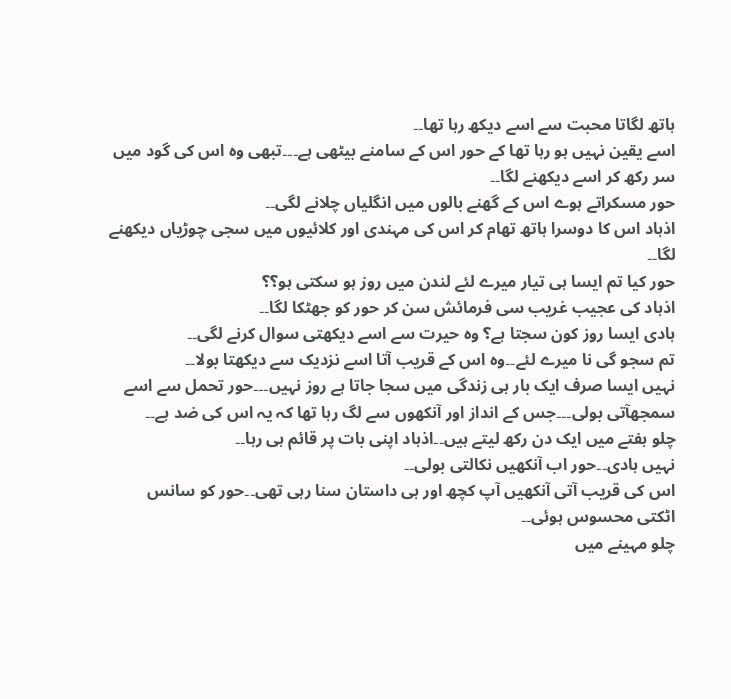ہاتھ لگاتا محبت سے اسے دیکھ رہا تھا۔۔
اسے یقین نہیں ہو رہا تھا کے حور اس کے سامنے بیٹھی ہے۔۔۔تبھی وہ اس کی گود میں سر رکھ کر اسے دیکھنے لگا۔۔
حور مسکراتے ہوے اس کے گھنے بالوں میں انگلیاں چلانے لگی۔۔
اذہاد اس کا دوسرا ہاتھ تھام کر اس کی مہندی اور کلائیوں میں سجی چوڑیاں دیکھنے لگا۔۔
حور کیا تم ایسا ہی تیار میرے لئے لندن میں روز ہو سکتی ہو؟؟
اذہاد کی عجیب غریب سی فرمائش سن کر حور کو جھٹکا لگا۔۔
ہادی ایسا روز کون سجتا ہے؟ وہ حیرت سے اسے دیکھتی سوال کرنے لگی۔۔
تم سجو گی نا میرے لئے۔۔وہ اس کے قریب آتا اسے نزدیک سے دیکھتا بولا۔۔
نہیں ایسا صرف ایک بار ہی زندگی میں سجا جاتا ہے روز نہیں۔۔۔حور تحمل سے اسے سمجھآتی بولی۔۔۔جس کے انداز اور آنکھوں سے لگ رہا تھا کہ یہ اس کی ضد ہے۔۔
چلو ہفتے میں ایک دن رکھ لیتے ہیں۔۔اذہاد اپنی بات پر قائم ہی رہا۔۔
نہیں ہادی۔۔حور اب آنکھیں نکالتی بولی۔۔
اس کی قریب آتی آنکھیں آپ کچھ اور ہی داستان سنا رہی تھی۔۔حور کو سانس اٹکتی محسوس ہوئی۔۔
چلو مہینے میں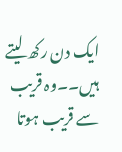ایک دن رکھ لیتے ہیں۔۔وہ قریب سے قریب ہوتا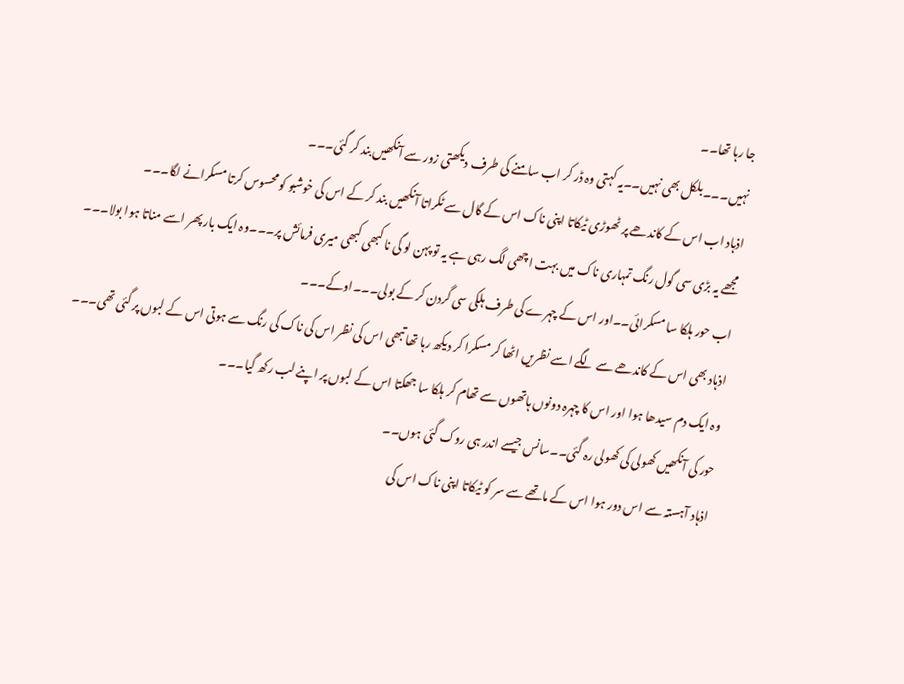جا رہا تھا۔۔
نہیں۔۔۔بلکل بھی نہیں۔۔یہ کہتی وہ ڈر کر اب سامنے کی طرف دیکھتی زور سے آنکھیں بند کر گئی۔۔۔
اذہاد اب اس کے کاندھے پر ٹھوڑی ٹیکاتا اپنی ناک اس کے گال سے ٹکراتا آنکھیں بند کر کے اس کی خوشبو کو محسوس کرتا مسکرانے لگا۔۔۔
مجھے یہ بڑی سی گول رنگ تمہاری ناک میں بہت اچھی لگ رہی ہے یہ تو پہن لو گی نا کبھی کبھی میری فرمائش پر۔۔۔وہ ایک بار پھر اسے مناتا ہوا بولا۔۔۔
اب حور ہلکا سا مسکرائی۔۔اور اس کے چہرے کی طرف ہلکی سی گردن کر کے بولی۔۔۔اوکے۔۔۔
اذہاد بھی اس کے کاندھے سے لگے اسے نظریں اٹھا کر مسکرا کر دیکھ رہا تھا تبھی اس کی نظر اس کی ناک کی رنگ سے ہوتی اس کے لبوں پر گئی تھی۔۔۔
وہ ایک دم سیدھا ہوا اور اس کا چہرہ دونوں ہاتھوں سے تھام کر ہلکا سا جھکتا اس کے لبوں پر اپنے لب رکھ گیا۔۔۔
حور کی آنکھیں کھولی کی کھولی رہ گئی۔۔سانس جیسے اندر ہی روک گئی ہوں۔۔
اذہاد آہستہ سے اس دور ہوا اس کے ماتھے سے سر کو ٹیکاتا اپنی ناک اس کی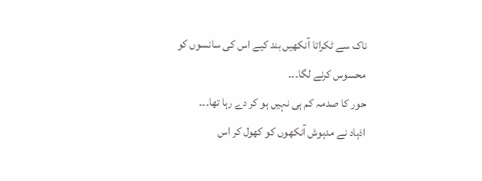ناک سے ٹکراتا آنکھیں بند کیے اس کی سانسوں کو محسوس کرنے لگا۔۔۔
حور کا صدمہ کم ہی نہیں ہو کر دے رہا تھا۔۔۔
اذہاد نے مدہوش آنکھوں کو کھول کر اس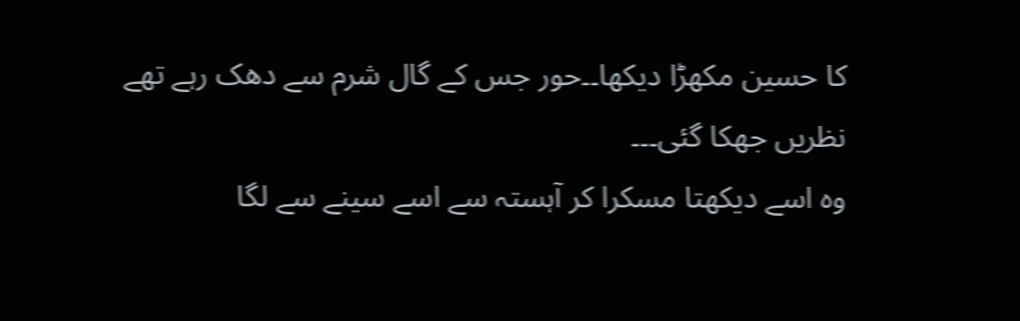کا حسین مکھڑا دیکھا۔۔حور جس کے گال شرم سے دھک رہے تھے نظریں جھکا گئی۔۔۔
وہ اسے دیکھتا مسکرا کر آہستہ سے اسے سینے سے لگا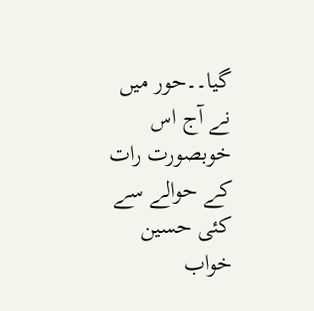گیا۔۔حور میں نے آج اس خوبصورت رات کے حوالے سے کئی حسین خواب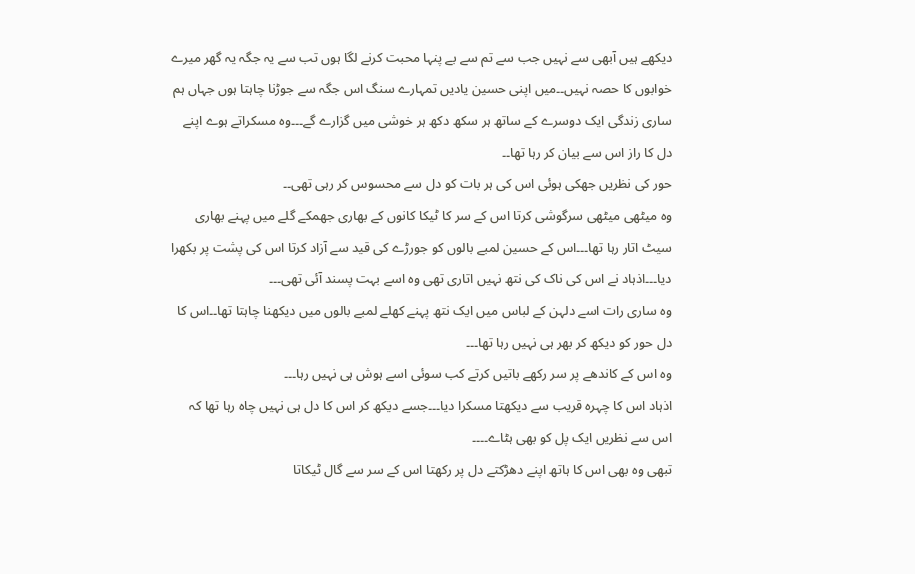دیکھے ہیں آبھی سے نہیں جب سے تم سے بے پنہا محبت کرنے لگا ہوں تب سے یہ جگہ یہ گھر میرے خوابوں کا حصہ نہیں۔۔میں اپنی حسین یادیں تمہارے سنگ اس جگہ سے جوڑنا چاہتا ہوں جہاں ہم ساری زندگی ایک دوسرے کے ساتھ ہر سکھ دکھ ہر خوشی میں گزارے گے۔۔۔وہ مسکراتے ہوے اپنے دل کا راز اس سے بیان کر رہا تھا۔۔
حور کی نظریں جھکی ہوئی اس کی ہر بات کو دل سے محسوس کر رہی تھی۔۔
وہ میٹھی میٹھی سرگوشی کرتا اس کے سر کا ٹیکا کانوں کے بھاری جھمکے گلے میں پہنے بھاری سیٹ اتار رہا تھا۔۔۔اس کے حسین لمبے بالوں کو جورڑے کی قید سے آزاد کرتا اس کی پشت پر بکھرا دیا۔۔۔اذہاد نے اس کی ناک کی نتھ نہیں اتاری تھی وہ اسے بہت پسند آئی تھی۔۔۔
وہ ساری رات اسے دلہن کے لباس میں ایک نتھ پہنے کھلے لمبے بالوں میں دیکھنا چاہتا تھا۔۔اس کا دل حور کو دیکھ کر بھر ہی نہیں رہا تھا۔۔۔
وہ اس کے کاندھے پر سر رکھے باتیں کرتے کب سوئی اسے ہوش ہی نہیں رہا۔۔۔
اذہاد اس کا چہرہ قریب سے دیکھتا مسکرا دیا۔۔۔جسے دیکھ کر اس کا دل ہی نہیں چاہ رہا تھا کہ اس سے نظریں ایک پل کو بھی ہٹاے۔۔۔۔
تبھی وہ بھی اس کا ہاتھ اپنے دھڑکتے دل پر رکھتا اس کے سر سے گال ٹیکاتا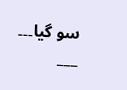سو گیا۔۔۔
___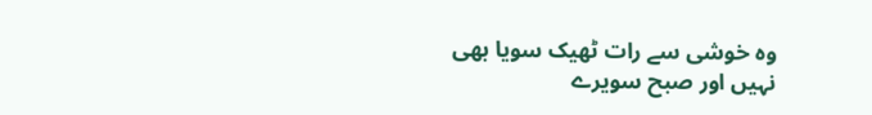وہ خوشی سے رات ٹھیک سویا بھی نہیں اور صبح سویرے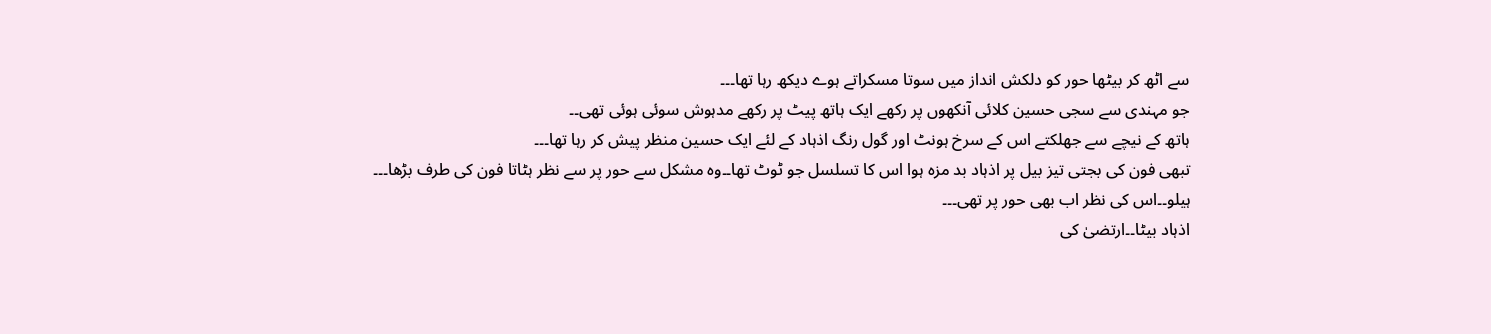سے اٹھ کر بیٹھا حور کو دلکش انداز میں سوتا مسکراتے ہوے دیکھ رہا تھا۔۔۔
جو مہندی سے سجی حسین کلائی آنکھوں پر رکھے ایک ہاتھ پیٹ پر رکھے مدہوش سوئی ہوئی تھی۔۔
ہاتھ کے نیچے سے جھلکتے اس کے سرخ ہونٹ اور گول رنگ اذہاد کے لئے ایک حسین منظر پیش کر رہا تھا۔۔۔
تبھی فون کی بجتی تیز بیل پر اذہاد بد مزہ ہوا اس کا تسلسل جو ٹوٹ تھا۔۔وہ مشکل سے حور پر سے نظر ہٹاتا فون کی طرف بڑھا۔۔۔
ہیلو۔۔اس کی نظر اب بھی حور پر تھی۔۔۔
اذہاد بیٹا۔۔ارتضیٰ کی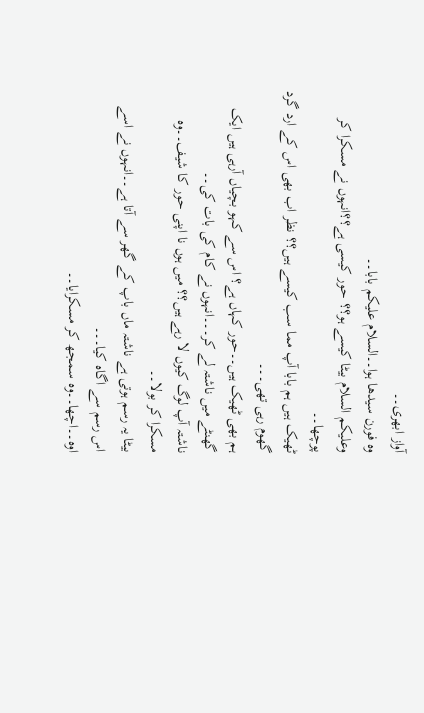آواز ابھری۔۔
وہ فورن سیدھا ہوا۔۔السلام عليكم بابا۔۔
وعلیکم السلام بیٹا کیسے ہو؟؟ حور کیسی ہے؟؟انہوں نے مسکرا کر پوچھا۔۔
ٹھیک ہیں ہم بابا آپ مما سب کیسے ہیں؟؟ نظر اب بھی اس کے ارد گرد گھوم رہی تھی۔۔۔
ہم بھی ٹھیک ہیں۔۔حور کہاں ہے؟ اس سے کہو بچیاں آرہی ہیں ایک گھنٹے میں ناشتہ لے کر۔۔۔انہوں نے کام کی بات کی۔۔
ناشتہ آپ لوگ کیوں لا رہے ہیں؟؟ میں ہوں نا اپنی حور کا شیف۔۔وہ مسکرا کر بولا۔۔
بیٹا یہ رسم ہوتی ہے ناشتہ ماں باپ کے گھر سے آتا ہے۔۔انہوں نے اسے اس رسم سے اگاہ کیا۔۔۔
اوہ۔۔اچھا۔۔وہ سمجھ کر مسکرایا۔۔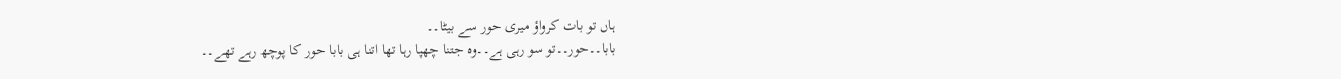ہاں تو بات کرواؤ میری حور سے بیٹا۔۔
بابا۔۔حور۔۔تو سو رہی ہے۔۔وہ جتنا چھپا رہا تھا اتنا ہی بابا حور کا پوچھ رہے تھے۔۔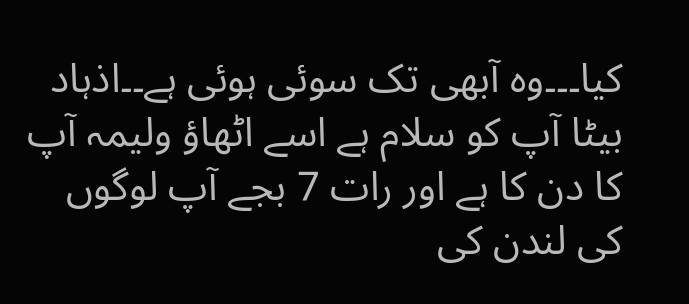کیا۔۔۔وہ آبھی تک سوئی ہوئی ہے۔۔اذہاد بیٹا آپ کو سلام ہے اسے اٹھاؤ ولیمہ آپ کا دن کا ہے اور رات 7 بجے آپ لوگوں کی لندن کی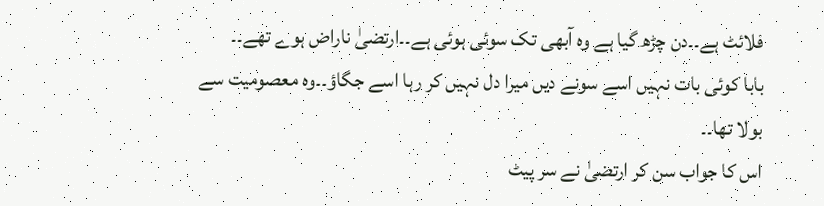فلائٹ ہے۔۔دن چڑھ گیا ہے وہ آبھی تک سوئی ہوئی ہے۔۔ارتضیٰ ناراض ہوے تھے۔۔
بابا کوئی بات نہیں اسے سونے دیں میرا دل نہیں کر رہا اسے جگاؤ۔۔وہ معصومیت سے بولا تھا۔۔
اس کا جواب سن کر ارتضیٰ نے سر پیٹ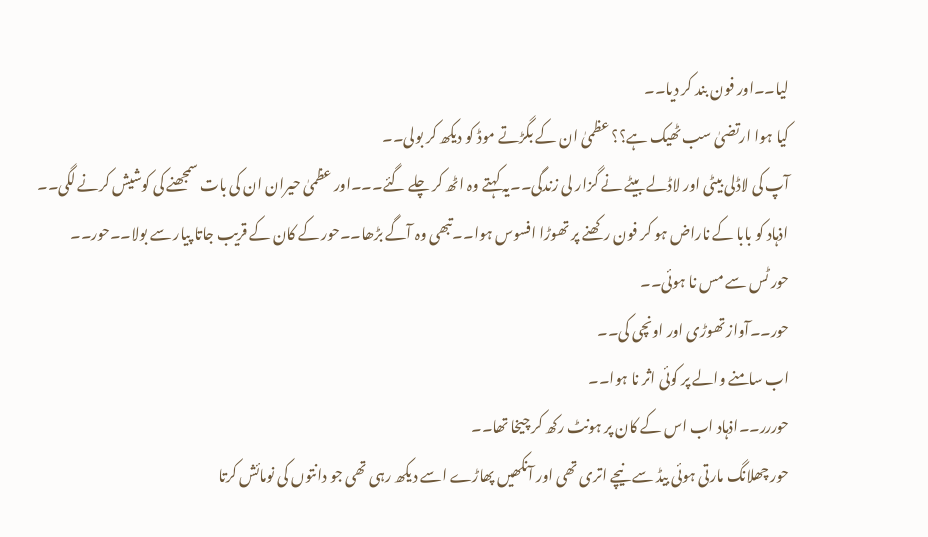لیا۔۔اور فون بند کر دیا۔۔
کیا ہوا ارتضیٰ سب ٹھیک ہے؟؟ عظمیٰ ان کے بگڑتے موڈ کو دیکھ کر بولی۔۔
آپ کی لاڈلی بیٹی اور لاڈلے بیٹے نے گزار لی زندگی۔۔یہ کہتے وہ اٹھ کر چلے گئے۔۔۔اور عظمیٰ حیران ان کی بات سمجھنے کی کوشیش کرنے لگی۔۔
اذہاد کو بابا کے ناراض ہو کر فون رکھنے پر تھوڑا افسوس ہوا۔۔تبھی وہ آگے بڑھا۔۔حور کے کان کے قریب جاتا پیار سے بولا۔۔حور۔۔
حور ٹس سے مس نا ہوئی۔۔
حور۔۔آواز تھوڑی اور اونچی کی۔۔
اب سامنے والے پر کوئی اثر نا ہوا۔۔
حوررر۔۔اذہاد اب اس کے کان پر ہونٹ رکھ کر چیخا تھا۔۔
حور چھلانگ مارتی ہوئی بیڈ سے نیچے اتری تھی اور آنکھیں پھاڑے اسے دیکھ رہی تھی جو دانتوں کی نومائش کرتا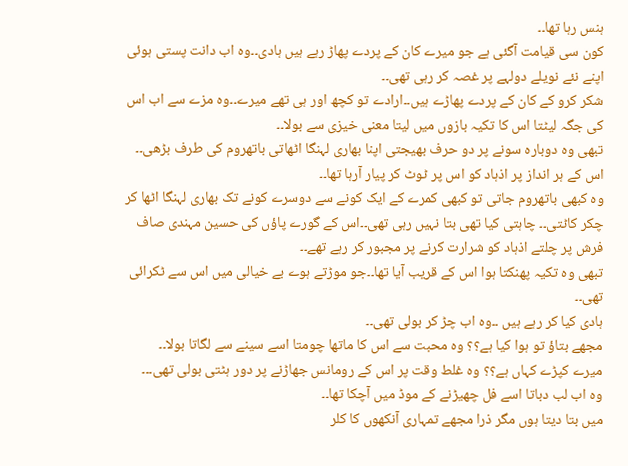ہنس رہا تھا۔۔
کون سی قیامت آگئی ہے جو میرے کان کے پردے پھاڑ رہے ہیں ہادی۔۔وہ اب دانت پستی ہوئی اپنے نئے نویلے دولہے پر غصہ کر رہی تھی۔۔
شکر کرو کے کان کے پردے پھاڑے ہیں۔۔ارادے تو کچھ اور ہی تھے میرے۔۔وہ مزے سے اب اس کی جگہ لیٹتا اس کا تکیہ بازوں میں لیتا معنی خیزی سے بولا۔۔
تبھی وہ دوبارہ سونے پر دو حرف بھیجتی اپنا بھاری لہنگا اٹھاتی باتھروم کی طرف بڑھی۔۔
اس کے ہر انداز پر اذہاد کو اس پر ٹوٹ کر پیار آرہا تھا۔۔
وہ کبھی باتھروم جاتی تو کبھی کمرے کے ایک کونے سے دوسرے کونے تک بھاری لہنگا اٹھا کر چکر کاٹتی۔۔ چاہتی کیا تھی بتا نہیں رہی تھی۔۔اس کے گورے پاؤں کی حسین مہندی صاف فرش پر چلتے اذہاد کو شرارت کرنے پر مجبور کر رہے تھے۔۔
تبھی وہ تکیہ پھنکتا ہوا اس کے قریب آیا تھا۔۔جو موڑتے ہوے بے خیالی میں اس سے ٹکرائی تھی۔۔
ہادی کیا کر رہے ہیں ۔۔وہ اب چڑ کر بولی تھی۔۔
مجھے بتاؤ تو ہوا کیا ہے؟؟ وہ محبت سے اس کا ماتھا چومتا اسے سینے سے لگاتا بولا۔۔
میرے کپڑے کہاں ہے؟؟ وہ غلط وقت پر اس کے رومانس جھاڑنے پر دور ہٹتی بولی تھی۔۔۔
وہ اب لب دباتا اسے فل چھیڑنے کے موڈ میں آچکا تھا۔۔
میں بتا دیتا ہوں مگر ذرا مجھے تمہاری آنکھوں کا کلر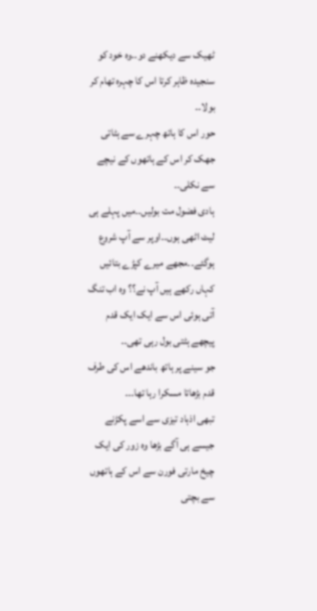ٹھیک سے دیکھنے دو۔۔وہ خود کو سنجیدہ ظاہر کرتا اس کا چہرہ تھام کر بولا۔۔
حور اس کا ہاتھ چہرے سے ہٹاتی جھک کر اس کے ہاتھوں کے نیچے سے نکلی۔۔
ہادی فضول مت بولیں۔۔میں پہلے ہی لیٹ اٹھی ہوں۔۔اوپر سے آپ شروع ہوگئے۔۔مجھے میرے کپڑے بتائیں کہاں رکھے ہیں آپ نے؟؟ وہ اب تنگ آتی ہوئی اس سے ایک ایک قدم پیچھے ہٹتی بول رہی تھی۔۔
جو سینے پر ہاتھ باندھے اس کی طرف قدم بڑھاتا مسکرا رہا تھا۔۔۔
تبھی اذہاد تیزی سے اسے پکڑنے جیسے ہی آگے بڑھا وہ زور کی ایک چیخ مارتی فورن سے اس کے ہاتھوں سے بچتی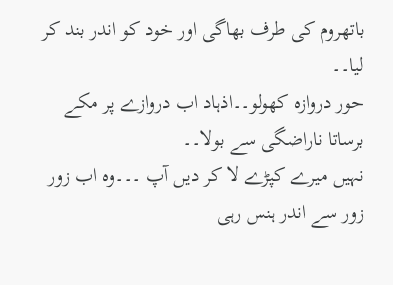باتھروم کی طرف بھاگی اور خود کو اندر بند کر لیا۔۔
حور دروازہ کھولو۔۔اذہاد اب دروازے پر مکے برساتا ناراضگی سے بولا۔۔
نہیں میرے کپڑے لا کر دیں آپ ۔۔۔وہ اب زور زور سے اندر ہنس رہی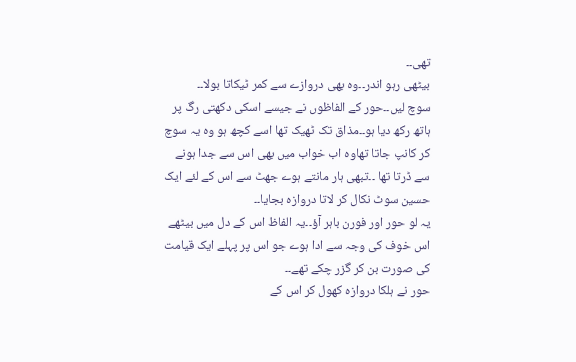تھی۔۔
بیٹھی رہو اندر۔۔وہ بھی دروازے سے کمر ٹیکاتا بولا۔۔
سوچ لیں۔۔حور کے الفاظوں نے جیسے اسکی دکھتی رگ پر ہاتھ رکھ دیا ہو۔۔مذاق تک ٹھیک تھا اسے کچھ ہو وہ یہ سوچ کر کانپ جاتا تھاوہ اب خواب میں بھی اس سے جدا ہونے سے ڈرتا تھا ۔۔تبھی ہار مانتے ہوے جھٹ سے اس کے لئے ایک حسین سوٹ نکال کر لاتا دروازہ بجایا۔۔
یہ لو حور اور فورن باہر آؤ۔۔یہ الفاظ اس کے دل میں بیٹھے اس خوف کی وجہ سے ادا ہوے جو اس پر پہلے ایک قیامت کی صورت بن کر گزر چکے تھے۔۔
حور نے ہلکا دروازہ کھول کر اس کے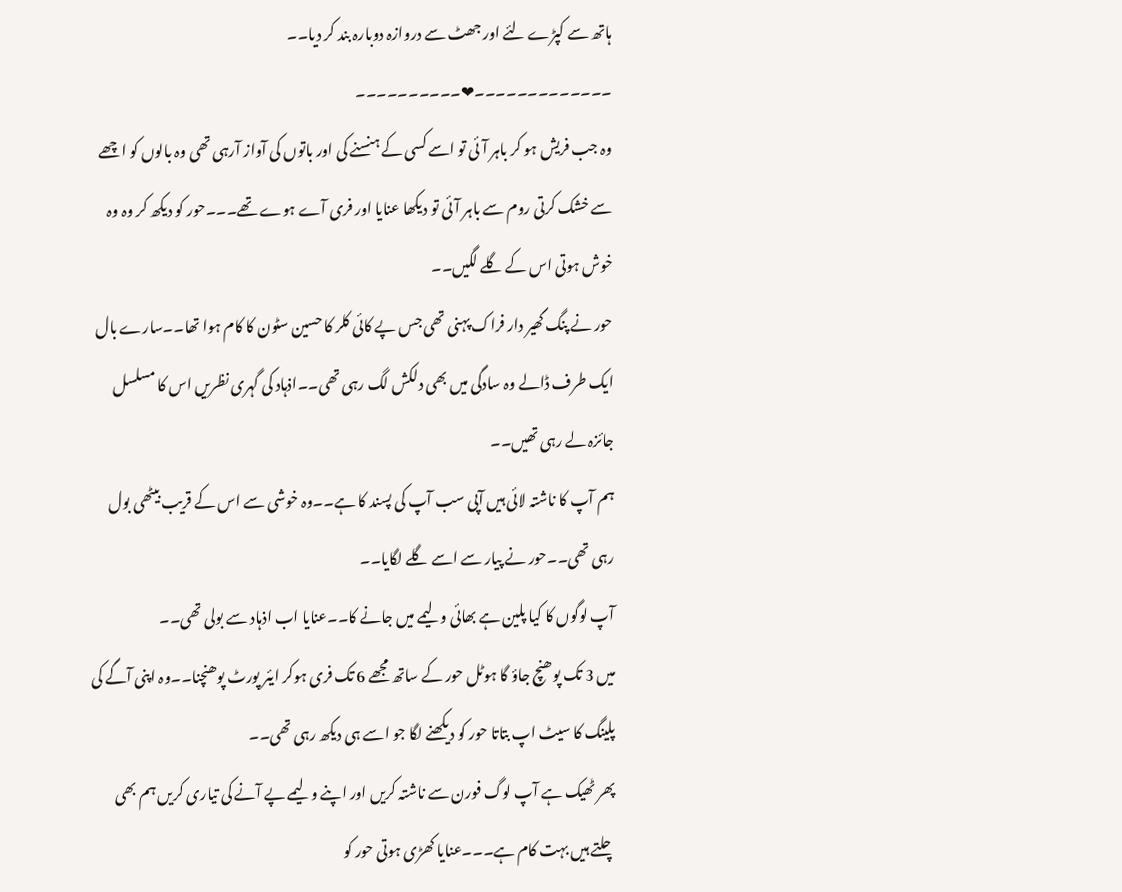ہاتھ سے کپڑے لئے اور جھٹ سے دروازہ دوبارہ بند کر دیا۔۔
۔۔۔۔۔۔۔۔۔۔۔۔۔❤۔۔۔۔۔۔۔۔۔۔
وہ جب فریش ہو کر باہر آئی تو اسے کسی کے ہنسنے کی اور باتوں کی آواز آرہی تھی وہ بالوں کو اچھے سے خشک کرتی روم سے باہر آئی تو دیکھا عنایا اور فری آے ہوے تھے۔۔۔حور کو دیکھ کر وہ وہ خوش ہوتی اس کے گلے لگیں۔۔
حور نے پنگ گھیر دار فراک پہنی تھی جس پے کائی کلر کا حسین سٹون کا کام ہوا تھا۔۔سارے بال ایک طرف ڈالے وہ سادگی میں بھی دلکش لگ رہی تھی۔۔اذہاد کی گہری نظریں اس کا مسلسل جائزہ لے رہی تھیں۔۔
ہم آپ کا ناشتہ لائی ہیں آپی سب آپ کی پسند کا ہے۔۔وہ خوشی سے اس کے قریب بیٹھی بول رہی تھی۔۔حور نے پیار سے اسے گلے لگایا۔۔
آپ لوگوں کا کیا پلین ہے بھائی ولیمے میں جانے کا۔۔عنایا اب اذہاد سے بولی تھی۔۔
میں 3 تک پوھنچ جاؤ گا ہوٹل حور کے ساتھ مجھے 6 تک فری ہوکر ایئر پورٹ پوھنچنا۔۔وہ اپنی آگے کی پلینگ کا سیٹ اپ بتاتا حور کو دیکھنے لگا جو اسے ہی دیکھ رہی تھی۔۔
پھر ٹھیک ہے آپ لوگ فورن سے ناشتہ کریں اور اپنے ولیمے پے آنے کی تیاری کریں ہم بھی چلتے ہیں بہت کام ہے۔۔۔عنایا کھڑی ہوتی حور کو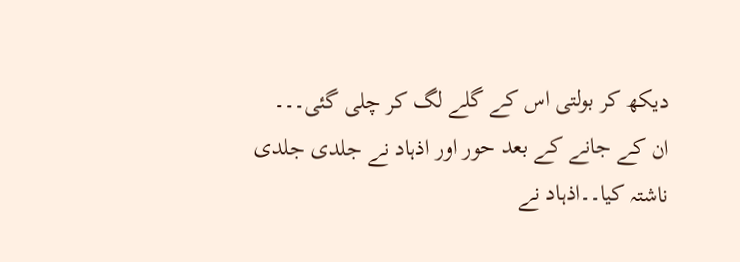دیکھ کر بولتی اس کے گلے لگ کر چلی گئی۔۔۔
ان کے جانے کے بعد حور اور اذہاد نے جلدی جلدی ناشتہ کیا۔۔اذہاد نے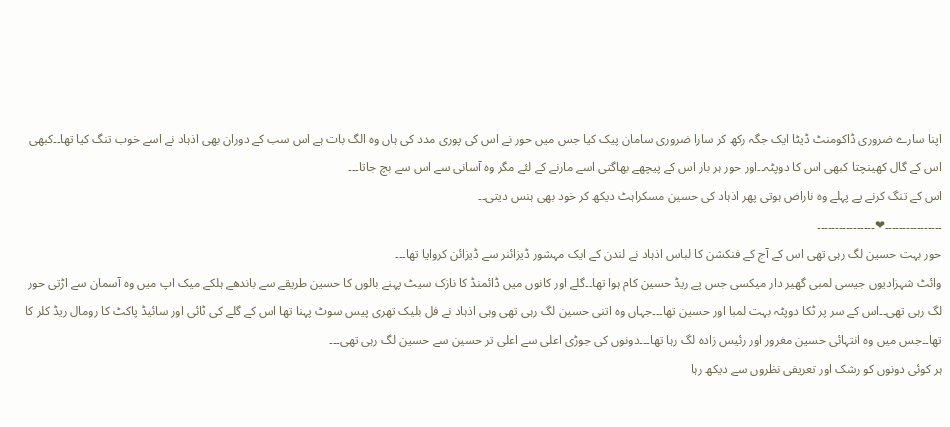اپنا سارے ضروری ڈاکومنٹ ڈیٹا ایک جگہ رکھ کر سارا ضروری سامان پیک کیا جس میں حور نے اس کی پوری مدد کی ہاں وہ الگ بات ہے اس سب کے دوران بھی اذہاد نے اسے خوب تنگ کیا تھا۔۔کبھی اس کے گال کھینچتا کبھی اس کا دوپٹہ۔۔اور حور ہر بار اس کے پیچھے بھاگتی اسے مارنے کے لئے مگر وہ آسانی سے اس سے بچ جاتا۔۔۔
اس کے تنگ کرنے پے پہلے وہ ناراض ہوتی پھر اذہاد کی حسین مسکراہٹ دیکھ کر خود بھی ہنس دیتی۔۔
۔۔۔۔۔۔۔۔۔۔۔۔۔۔۔۔❤۔۔۔۔۔۔۔۔۔۔۔۔۔۔۔۔
حور بہت حسین لگ رہی تھی اس کے آج کے فنکشن کا لباس اذہاد نے لندن کے ایک مہشور ڈیزائنر سے ڈیزائن کروایا تھا۔۔۔
وائٹ شہزادیوں جیسی لمبی گھیر دار میکسی جس پے ریڈ حسین کام ہوا تھا۔۔گلے اور کانوں میں ڈائمنڈ کا نازک سیٹ پہنے بالوں کا حسین طریقے سے باندھے ہلکے میک اپ میں وہ آسمان سے اڑتی حور لگ رہی تھی۔۔اس کے سر پر ٹکا دوپٹہ بہت لمبا اور حسین تھا۔۔۔جہاں وہ اتنی حسین لگ رہی تھی وہی اذہاد نے فل بلیک تھری پیس سوٹ پہنا تھا اس کے گلے کی ٹائی اور سائیڈ پاکٹ کا رومال ریڈ کلر کا تھا۔۔جس میں وہ انتہائی حسین مغرور اور رئیس زادہ لگ رہا تھا۔۔۔دونوں کی جوڑی اعلی سے اعلی تر حسین سے حسین لگ رہی تھی۔۔۔
ہر کوئی دونوں کو رشک اور تعریفی نظروں سے دیکھ رہا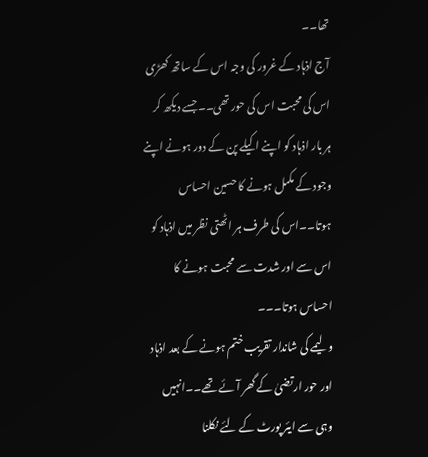تھا۔۔
آج اذہاد کے غرور کی وجہ اس کے ساتھ کھڑی اس کی محبت اس کی حور تھی۔۔جسے دیکھ کر ہر بار اذہاد کو اپنے اکیلے پن کے دور ہونے اپنے وجود کے مکمل ہونے کا حسین احساس ہوتا۔۔اس کی طرف ہر اٹھتی نظر میں اذہاد کو اس سے اور شدت سے محبت ہونے کا احساس ہوتا۔۔۔
ولیمے کی شاندار تقریب ختم ہونے کے بعد اذہاد اور حور ارتضیٰ کے گھر آئے تھے۔۔انہیں وہی سے ایئر پورٹ کے لئے نکلنا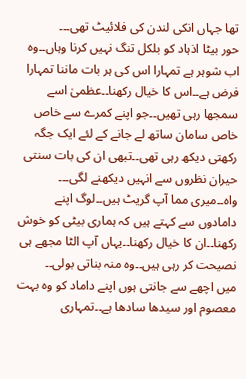تھا جہاں انکی لندن کی فلائیٹ تھی۔۔۔
حور بیٹا اذہاد کو بلکل تنگ نہیں کرنا وہاں۔۔وہ اب شوہر ہے تمہارا اس کی ہر بات ماننا تمہارا فرض ہے۔۔اس کا خیال رکھنا۔۔عظمیٰ اسے سمجھا رہی تھیں۔۔جو اپنے کمرے سے خاص خاص سامان ساتھ لے جانے کے لئے ایک جگہ رکھتی دیکھ رہی تھی۔۔تبھی ان کی بات سنتی حیران نظروں سے انہیں دیکھنے لگی۔۔۔
واہ۔۔میری مما آپ گریٹ ہیں۔۔لوگ اپنے دامادوں سے کہتے ہیں کہ ہماری بیٹی کو خوش رکھنا۔۔ان کا خیال رکھنا۔۔یہاں آپ الٹا مجھے ہی نصیحت کر رہی ہیں۔۔وہ منہ بناتی بولی۔۔
میں اچھے سے جانتی ہوں اپنے داماد کو وہ بہت معصوم اور سیدھا سادھا ہے۔۔تمہاری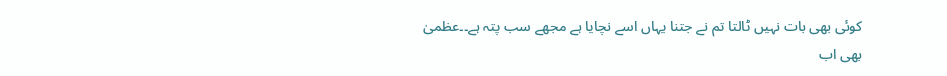کوئی بھی بات نہیں ٹالتا تم نے جتنا یہاں اسے نچایا ہے مجھے سب پتہ ہے۔۔عظمیٰ بھی اب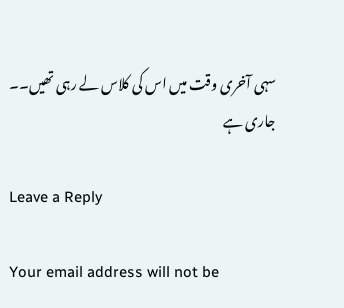سہی آخری وقت میں اس کی کلاس لے رہی تھیں۔۔
جاری ہے

Leave a Reply

Your email address will not be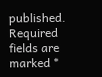published. Required fields are marked *